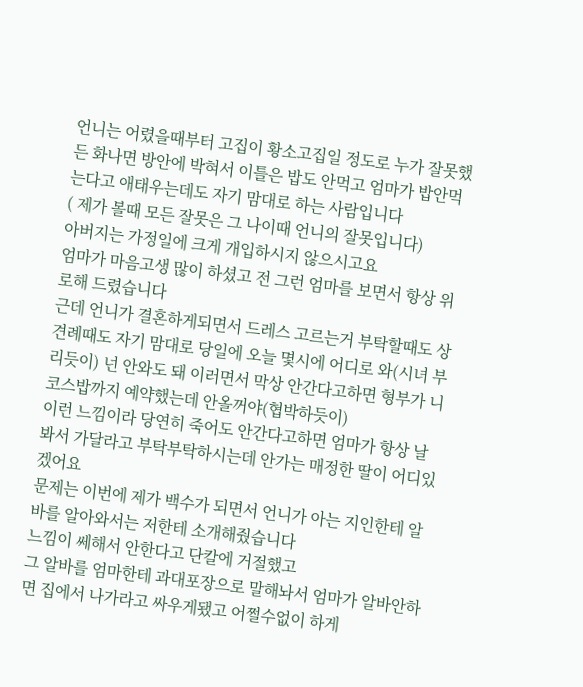언니는 어렸을때부터 고집이 황소고집일 정도로 누가 잘못했든 화나면 방안에 박혀서 이틀은 밥도 안먹고 엄마가 밥안먹는다고 애태우는데도 자기 맘대로 하는 사람입니다
( 제가 볼때 모든 잘못은 그 나이때 언니의 잘못입니다)
아버지는 가정일에 크게 개입하시지 않으시고요
엄마가 마음고생 많이 하셨고 전 그런 엄마를 보면서 항상 위로해 드렸습니다
근데 언니가 결혼하게되면서 드레스 고르는거 부탁할때도 상견례때도 자기 맘대로 당일에 오늘 몇시에 어디로 와(시녀 부리듯이) 넌 안와도 돼 이러면서 막상 안간다고하면 형부가 니 코스밥까지 예약했는데 안올꺼야(협박하듯이)
이런 느낌이라 당연히 죽어도 안간다고하면 엄마가 항상 날 봐서 가달라고 부탁부탁하시는데 안가는 매정한 딸이 어디있겠어요
문제는 이번에 제가 백수가 되면서 언니가 아는 지인한테 알바를 알아와서는 저한테 소개해줬습니다
느낌이 쎄해서 안한다고 단칼에 거절했고
그 알바를 엄마한테 과대포장으로 말해놔서 엄마가 알바안하면 집에서 나가라고 싸우게됐고 어쩔수없이 하게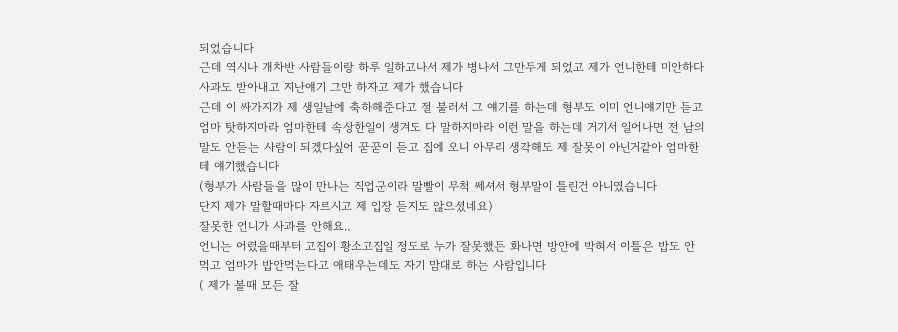되었습니다
근데 역시나 개차반 사람들이랑 하루 일하고나서 제가 병나서 그만두게 되었고 제가 언니한테 미안하다 사과도 받아내고 지난얘기 그만 하자고 제가 했습니다
근데 이 싸가지가 제 생일날에 축하해준다고 절 불러서 그 얘기를 하는데 형부도 이미 언니얘기만 듣고 엄마 탓하지마라 엄마한테 속상한일이 생겨도 다 말하지마라 이런 말을 하는데 거기서 일어나면 전 남의 말도 안듣는 사람이 되겠다싶어 꾿꾿이 듣고 집에 오니 아무리 생각해도 제 잘못이 아닌거같아 엄마한테 얘기했습니다
(형부가 사람들을 많이 만나는 직업군이라 말빨이 무척 쎄셔서 형부말이 틀린건 아니였습니다
단지 제가 말할때마다 자르시고 제 입장 듣지도 않으셨네요)
잘못한 언니가 사과를 안해요..
언니는 어렸을때부터 고집이 황소고집일 정도로 누가 잘못했든 화나면 방안에 박혀서 이틀은 밥도 안먹고 엄마가 밥안먹는다고 애태우는데도 자기 맘대로 하는 사람입니다
( 제가 볼때 모든 잘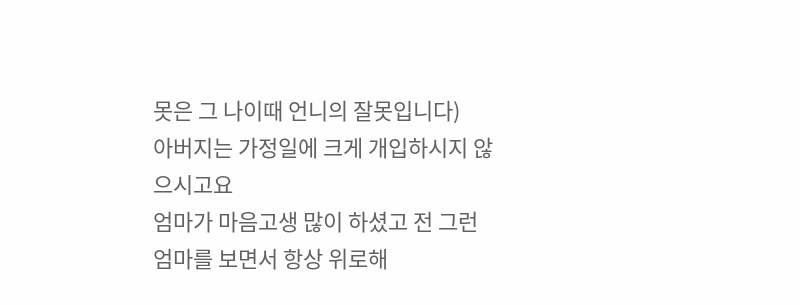못은 그 나이때 언니의 잘못입니다)
아버지는 가정일에 크게 개입하시지 않으시고요
엄마가 마음고생 많이 하셨고 전 그런 엄마를 보면서 항상 위로해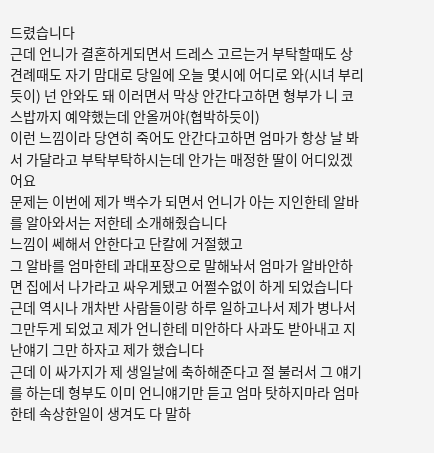드렸습니다
근데 언니가 결혼하게되면서 드레스 고르는거 부탁할때도 상견례때도 자기 맘대로 당일에 오늘 몇시에 어디로 와(시녀 부리듯이) 넌 안와도 돼 이러면서 막상 안간다고하면 형부가 니 코스밥까지 예약했는데 안올꺼야(협박하듯이)
이런 느낌이라 당연히 죽어도 안간다고하면 엄마가 항상 날 봐서 가달라고 부탁부탁하시는데 안가는 매정한 딸이 어디있겠어요
문제는 이번에 제가 백수가 되면서 언니가 아는 지인한테 알바를 알아와서는 저한테 소개해줬습니다
느낌이 쎄해서 안한다고 단칼에 거절했고
그 알바를 엄마한테 과대포장으로 말해놔서 엄마가 알바안하면 집에서 나가라고 싸우게됐고 어쩔수없이 하게 되었습니다
근데 역시나 개차반 사람들이랑 하루 일하고나서 제가 병나서 그만두게 되었고 제가 언니한테 미안하다 사과도 받아내고 지난얘기 그만 하자고 제가 했습니다
근데 이 싸가지가 제 생일날에 축하해준다고 절 불러서 그 얘기를 하는데 형부도 이미 언니얘기만 듣고 엄마 탓하지마라 엄마한테 속상한일이 생겨도 다 말하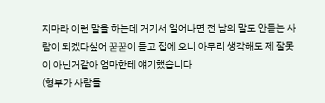지마라 이런 말을 하는데 거기서 일어나면 전 남의 말도 안듣는 사람이 되겠다싶어 꾿꾿이 듣고 집에 오니 아무리 생각해도 제 잘못이 아닌거같아 엄마한테 얘기했습니다
(형부가 사람들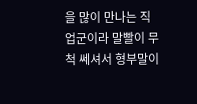을 많이 만나는 직업군이라 말빨이 무척 쎄셔서 형부말이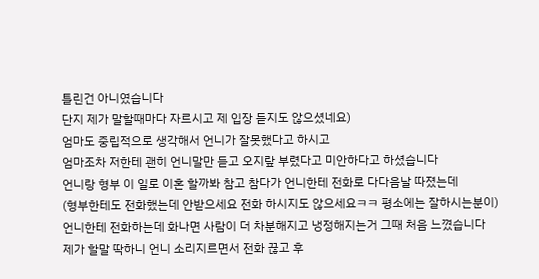틀린건 아니였습니다
단지 제가 말할때마다 자르시고 제 입장 듣지도 않으셨네요)
엄마도 중립적으로 생각해서 언니가 잘못했다고 하시고
엄마조차 저한테 괜히 언니말만 듣고 오지랖 부렸다고 미안하다고 하셨습니다
언니랑 형부 이 일로 이혼 할까봐 참고 참다가 언니한테 전화로 다다음날 따졌는데
(형부한테도 전화했는데 안받으세요 전화 하시지도 않으세요ㅋㅋ 평소에는 잘하시는분이)
언니한테 전화하는데 화나면 사람이 더 차분해지고 냉정해지는거 그때 처음 느꼈습니다
제가 할말 딱하니 언니 소리지르면서 전화 끊고 후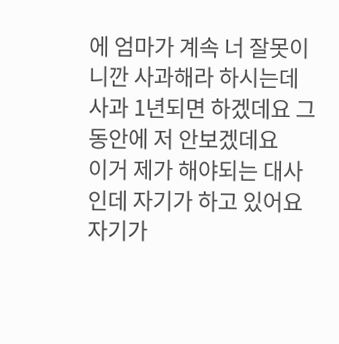에 엄마가 계속 너 잘못이니깐 사과해라 하시는데
사과 1년되면 하겠데요 그동안에 저 안보겠데요
이거 제가 해야되는 대사인데 자기가 하고 있어요
자기가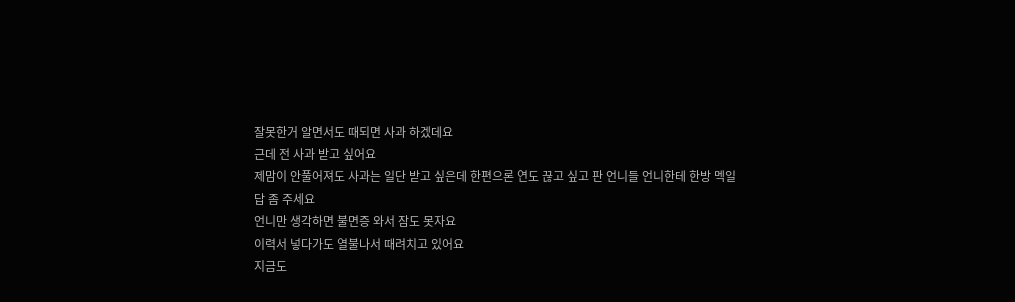잘못한거 알면서도 때되면 사과 하겠데요
근데 전 사과 받고 싶어요
제맘이 안풀어져도 사과는 일단 받고 싶은데 한편으론 연도 끊고 싶고 판 언니들 언니한테 한방 멕일
답 좀 주세요
언니만 생각하면 불면증 와서 잠도 못자요
이력서 넣다가도 열불나서 때려치고 있어요
지금도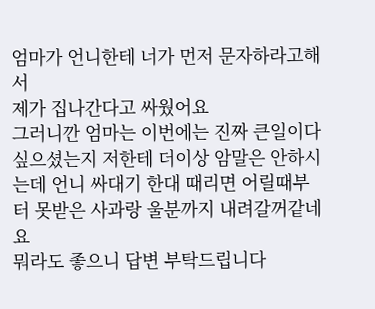엄마가 언니한테 너가 먼저 문자하라고해서
제가 집나간다고 싸웠어요
그러니깐 엄마는 이번에는 진짜 큰일이다 싶으셨는지 저한테 더이상 암말은 안하시는데 언니 싸대기 한대 때리면 어릴때부터 못받은 사과랑 울분까지 내려갈꺼같네요
뭐라도 좋으니 답변 부탁드립니다